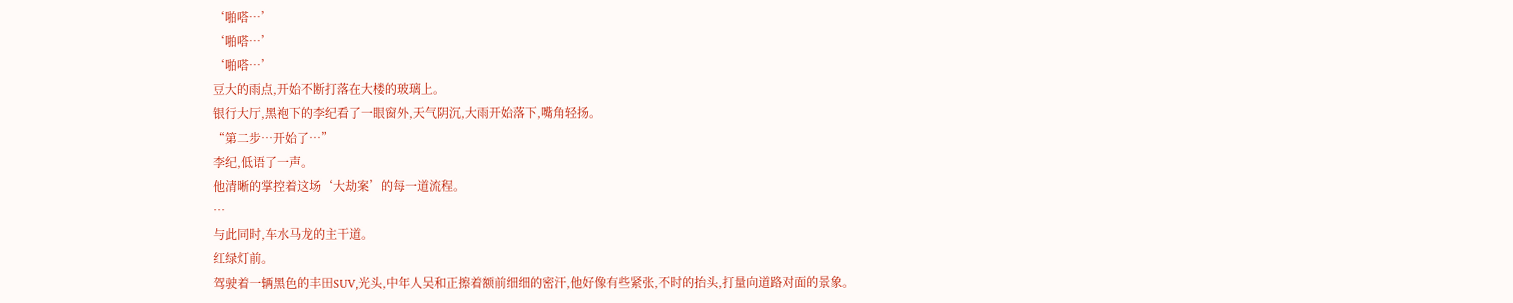‘啪嗒…’
‘啪嗒…’
‘啪嗒…’
豆大的雨点,开始不断打落在大楼的玻璃上。
银行大厅,黑袍下的李纪看了一眼窗外,天气阴沉,大雨开始落下,嘴角轻扬。
“第二步…开始了…”
李纪,低语了一声。
他清晰的掌控着这场‘大劫案’的每一道流程。
…
与此同时,车水马龙的主干道。
红绿灯前。
驾驶着一辆黑色的丰田SUV,光头,中年人吴和正擦着额前细细的密汗,他好像有些紧张,不时的抬头,打量向道路对面的景象。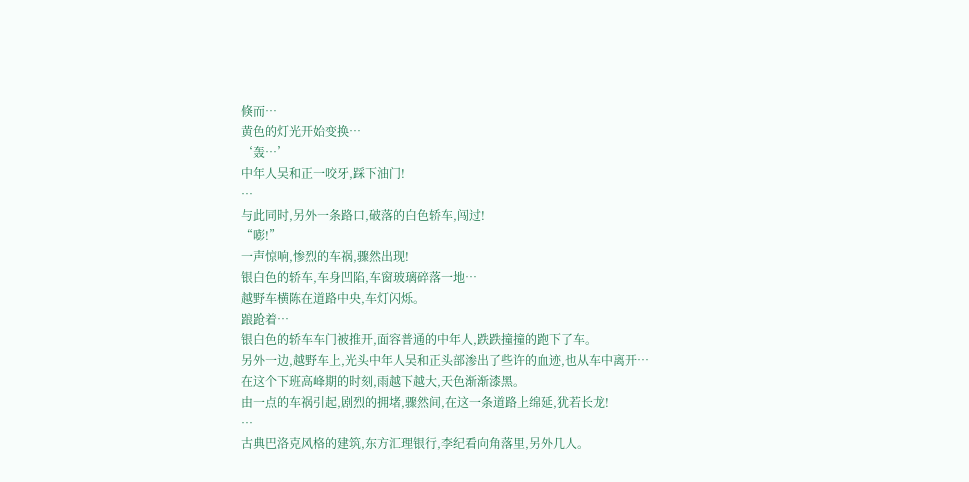倏而…
黄色的灯光开始变换…
‘轰…’
中年人吴和正一咬牙,踩下油门!
…
与此同时,另外一条路口,破落的白色轿车,闯过!
“嘭!”
一声惊响,惨烈的车祸,骤然出现!
银白色的轿车,车身凹陷,车窗玻璃碎落一地…
越野车横陈在道路中央,车灯闪烁。
踉跄着…
银白色的轿车车门被推开,面容普通的中年人,跌跌撞撞的跑下了车。
另外一边,越野车上,光头中年人吴和正头部渗出了些许的血迹,也从车中离开…
在这个下班高峰期的时刻,雨越下越大,天色渐渐漆黑。
由一点的车祸引起,剧烈的拥堵,骤然间,在这一条道路上绵延,犹若长龙!
…
古典巴洛克风格的建筑,东方汇理银行,李纪看向角落里,另外几人。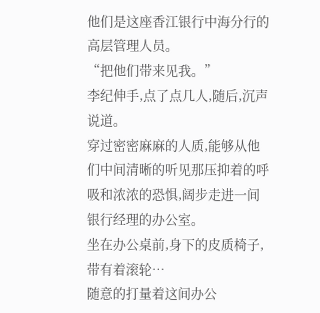他们是这座香江银行中海分行的高层管理人员。
“把他们带来见我。”
李纪伸手,点了点几人,随后,沉声说道。
穿过密密麻麻的人质,能够从他们中间清晰的听见那压抑着的呼吸和浓浓的恐惧,阔步走进一间银行经理的办公室。
坐在办公桌前,身下的皮质椅子,带有着滚轮…
随意的打量着这间办公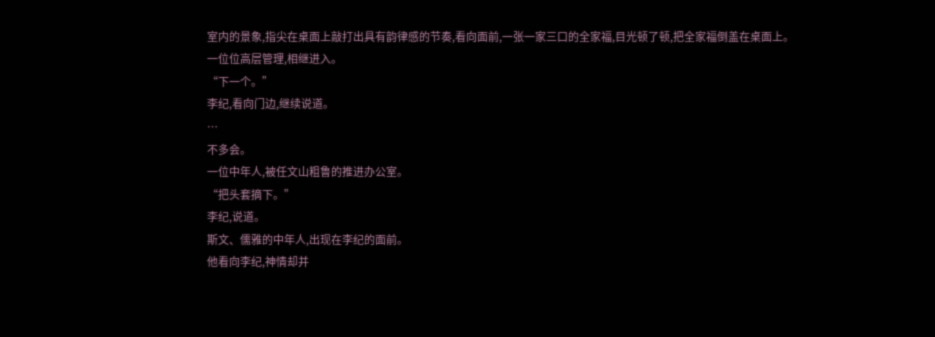室内的景象,指尖在桌面上敲打出具有韵律感的节奏,看向面前,一张一家三口的全家福,目光顿了顿,把全家福倒盖在桌面上。
一位位高层管理,相继进入。
“下一个。”
李纪,看向门边,继续说道。
…
不多会。
一位中年人,被任文山粗鲁的推进办公室。
“把头套摘下。”
李纪,说道。
斯文、儒雅的中年人,出现在李纪的面前。
他看向李纪,神情却并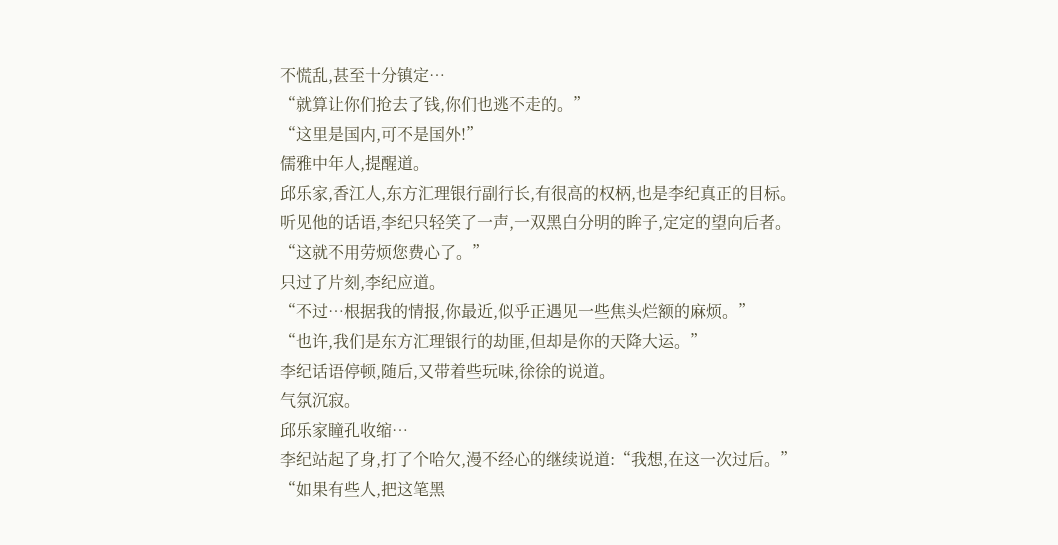不慌乱,甚至十分镇定…
“就算让你们抢去了钱,你们也逃不走的。”
“这里是国内,可不是国外!”
儒雅中年人,提醒道。
邱乐家,香江人,东方汇理银行副行长,有很高的权柄,也是李纪真正的目标。
听见他的话语,李纪只轻笑了一声,一双黑白分明的眸子,定定的望向后者。
“这就不用劳烦您费心了。”
只过了片刻,李纪应道。
“不过…根据我的情报,你最近,似乎正遇见一些焦头烂额的麻烦。”
“也许,我们是东方汇理银行的劫匪,但却是你的天降大运。”
李纪话语停顿,随后,又带着些玩味,徐徐的说道。
气氛沉寂。
邱乐家瞳孔收缩…
李纪站起了身,打了个哈欠,漫不经心的继续说道:“我想,在这一次过后。”
“如果有些人,把这笔黑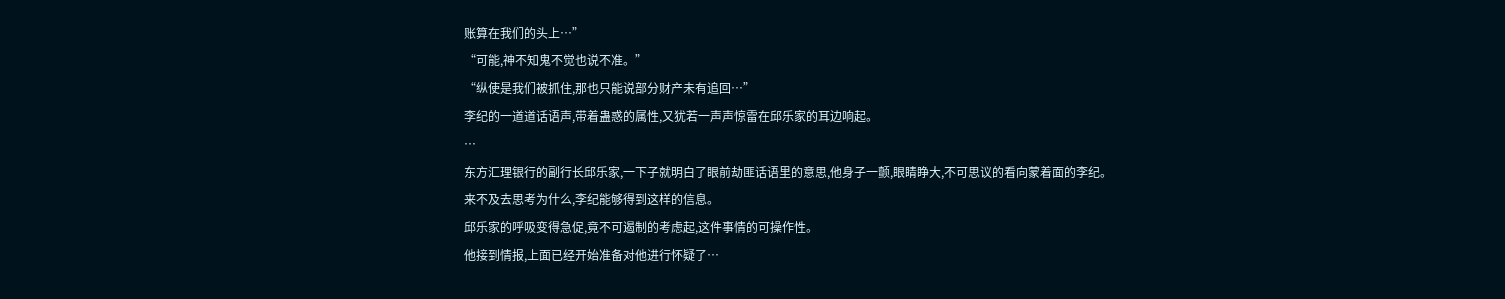账算在我们的头上…”
“可能,神不知鬼不觉也说不准。”
“纵使是我们被抓住,那也只能说部分财产未有追回…”
李纪的一道道话语声,带着蛊惑的属性,又犹若一声声惊雷在邱乐家的耳边响起。
…
东方汇理银行的副行长邱乐家,一下子就明白了眼前劫匪话语里的意思,他身子一颤,眼睛睁大,不可思议的看向蒙着面的李纪。
来不及去思考为什么,李纪能够得到这样的信息。
邱乐家的呼吸变得急促,竟不可遏制的考虑起,这件事情的可操作性。
他接到情报,上面已经开始准备对他进行怀疑了…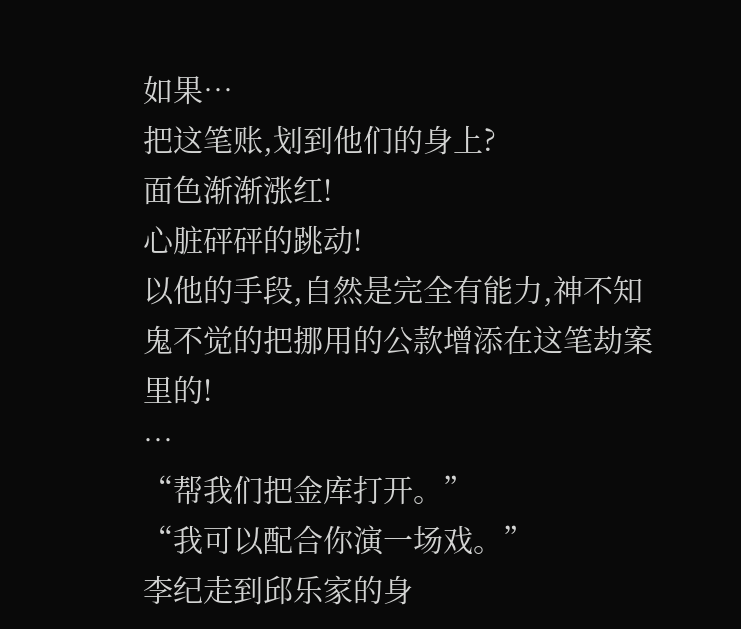如果…
把这笔账,划到他们的身上?
面色渐渐涨红!
心脏砰砰的跳动!
以他的手段,自然是完全有能力,神不知鬼不觉的把挪用的公款增添在这笔劫案里的!
…
“帮我们把金库打开。”
“我可以配合你演一场戏。”
李纪走到邱乐家的身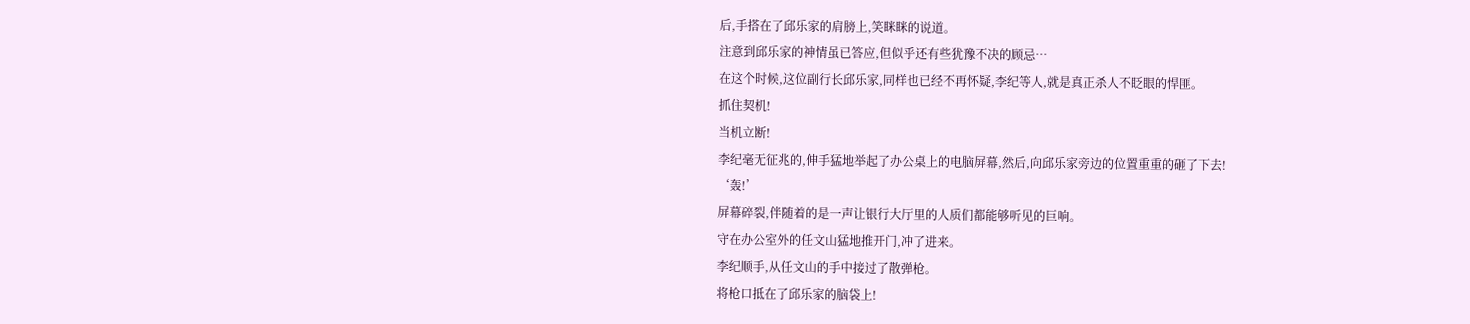后,手搭在了邱乐家的肩膀上,笑眯眯的说道。
注意到邱乐家的神情虽已答应,但似乎还有些犹豫不决的顾忌…
在这个时候,这位副行长邱乐家,同样也已经不再怀疑,李纪等人,就是真正杀人不眨眼的悍匪。
抓住契机!
当机立断!
李纪毫无征兆的,伸手猛地举起了办公桌上的电脑屏幕,然后,向邱乐家旁边的位置重重的砸了下去!
‘轰!’
屏幕碎裂,伴随着的是一声让银行大厅里的人质们都能够听见的巨响。
守在办公室外的任文山猛地推开门,冲了进来。
李纪顺手,从任文山的手中接过了散弹枪。
将枪口抵在了邱乐家的脑袋上!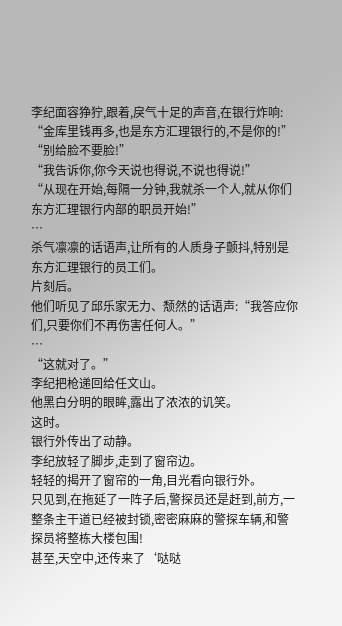李纪面容狰狞,跟着,戾气十足的声音,在银行炸响:
“金库里钱再多,也是东方汇理银行的,不是你的!”
“别给脸不要脸!”
“我告诉你,你今天说也得说,不说也得说!”
“从现在开始,每隔一分钟,我就杀一个人,就从你们东方汇理银行内部的职员开始!”
…
杀气凛凛的话语声,让所有的人质身子颤抖,特别是东方汇理银行的员工们。
片刻后。
他们听见了邱乐家无力、颓然的话语声:“我答应你们,只要你们不再伤害任何人。”
…
“这就对了。”
李纪把枪递回给任文山。
他黑白分明的眼眸,露出了浓浓的讥笑。
这时。
银行外传出了动静。
李纪放轻了脚步,走到了窗帘边。
轻轻的揭开了窗帘的一角,目光看向银行外。
只见到,在拖延了一阵子后,警探员还是赶到,前方,一整条主干道已经被封锁,密密麻麻的警探车辆,和警探员将整栋大楼包围!
甚至,天空中,还传来了‘哒哒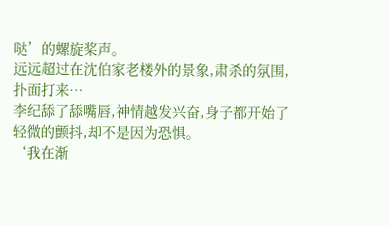哒’的螺旋桨声。
远远超过在沈伯家老楼外的景象,肃杀的氛围,扑面打来…
李纪舔了舔嘴唇,神情越发兴奋,身子都开始了轻微的颤抖,却不是因为恐惧。
‘我在渐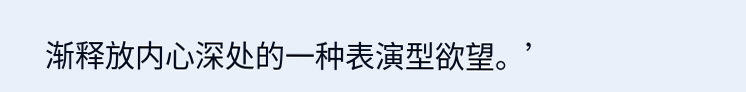渐释放内心深处的一种表演型欲望。’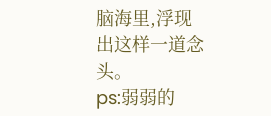脑海里,浮现出这样一道念头。
ps:弱弱的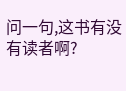问一句,这书有没有读者啊?